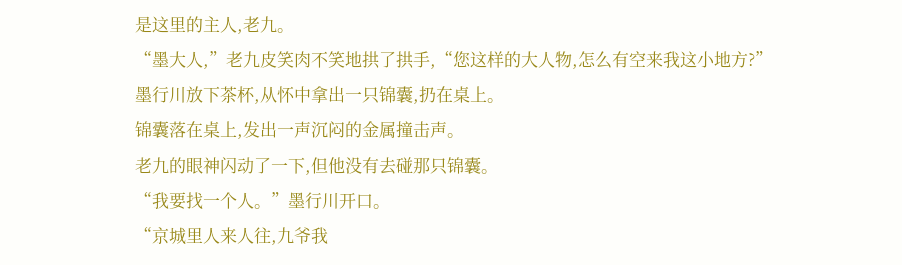是这里的主人,老九。
“墨大人,”老九皮笑肉不笑地拱了拱手,“您这样的大人物,怎么有空来我这小地方?”
墨行川放下茶杯,从怀中拿出一只锦囊,扔在桌上。
锦囊落在桌上,发出一声沉闷的金属撞击声。
老九的眼神闪动了一下,但他没有去碰那只锦囊。
“我要找一个人。”墨行川开口。
“京城里人来人往,九爷我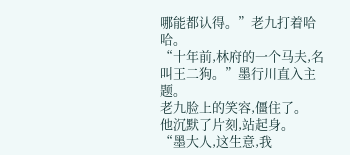哪能都认得。”老九打着哈哈。
“十年前,林府的一个马夫,名叫王二狗。”墨行川直入主题。
老九脸上的笑容,僵住了。
他沉默了片刻,站起身。
“墨大人,这生意,我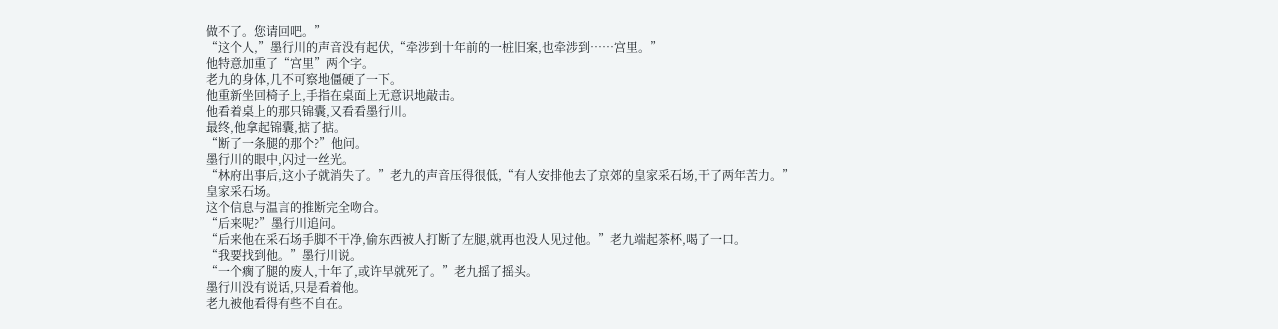做不了。您请回吧。”
“这个人,”墨行川的声音没有起伏,“牵涉到十年前的一桩旧案,也牵涉到……宫里。”
他特意加重了“宫里”两个字。
老九的身体,几不可察地僵硬了一下。
他重新坐回椅子上,手指在桌面上无意识地敲击。
他看着桌上的那只锦囊,又看看墨行川。
最终,他拿起锦囊,掂了掂。
“断了一条腿的那个?”他问。
墨行川的眼中,闪过一丝光。
“林府出事后,这小子就消失了。”老九的声音压得很低,“有人安排他去了京郊的皇家采石场,干了两年苦力。”
皇家采石场。
这个信息与温言的推断完全吻合。
“后来呢?”墨行川追问。
“后来他在采石场手脚不干净,偷东西被人打断了左腿,就再也没人见过他。”老九端起茶杯,喝了一口。
“我要找到他。”墨行川说。
“一个瘸了腿的废人,十年了,或许早就死了。”老九摇了摇头。
墨行川没有说话,只是看着他。
老九被他看得有些不自在。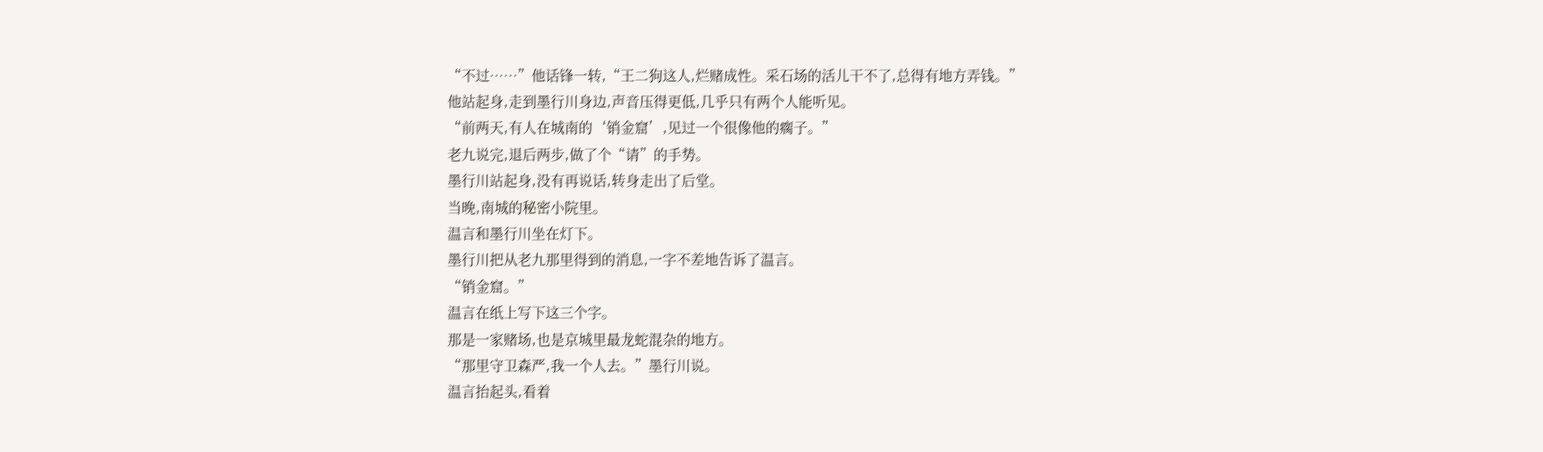“不过……”他话锋一转,“王二狗这人,烂赌成性。采石场的活儿干不了,总得有地方弄钱。”
他站起身,走到墨行川身边,声音压得更低,几乎只有两个人能听见。
“前两天,有人在城南的‘销金窟’,见过一个很像他的瘸子。”
老九说完,退后两步,做了个“请”的手势。
墨行川站起身,没有再说话,转身走出了后堂。
当晚,南城的秘密小院里。
温言和墨行川坐在灯下。
墨行川把从老九那里得到的消息,一字不差地告诉了温言。
“销金窟。”
温言在纸上写下这三个字。
那是一家赌场,也是京城里最龙蛇混杂的地方。
“那里守卫森严,我一个人去。”墨行川说。
温言抬起头,看着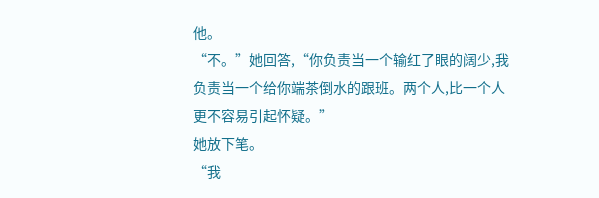他。
“不。”她回答,“你负责当一个输红了眼的阔少,我负责当一个给你端茶倒水的跟班。两个人,比一个人更不容易引起怀疑。”
她放下笔。
“我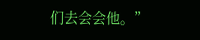们去会会他。”